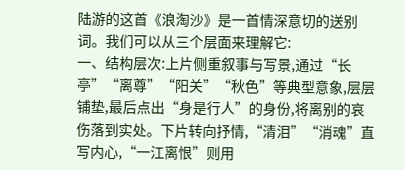陆游的这首《浪淘沙》是一首情深意切的送别词。我们可以从三个层面来理解它:
一、结构层次:上片侧重叙事与写景,通过“长亭”“离尊”“阳关”“秋色”等典型意象,层层铺垫,最后点出“身是行人”的身份,将离别的哀伤落到实处。下片转向抒情,“清泪”“消魂”直写内心,“一江离恨”则用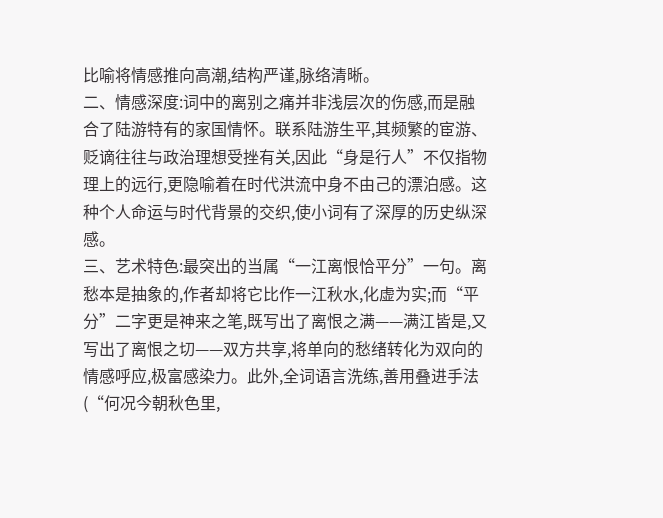比喻将情感推向高潮,结构严谨,脉络清晰。
二、情感深度:词中的离别之痛并非浅层次的伤感,而是融合了陆游特有的家国情怀。联系陆游生平,其频繁的宦游、贬谪往往与政治理想受挫有关,因此“身是行人”不仅指物理上的远行,更隐喻着在时代洪流中身不由己的漂泊感。这种个人命运与时代背景的交织,使小词有了深厚的历史纵深感。
三、艺术特色:最突出的当属“一江离恨恰平分”一句。离愁本是抽象的,作者却将它比作一江秋水,化虚为实;而“平分”二字更是神来之笔,既写出了离恨之满——满江皆是,又写出了离恨之切——双方共享,将单向的愁绪转化为双向的情感呼应,极富感染力。此外,全词语言洗练,善用叠进手法(“何况今朝秋色里,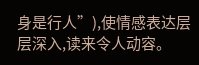身是行人”),使情感表达层层深入,读来令人动容。